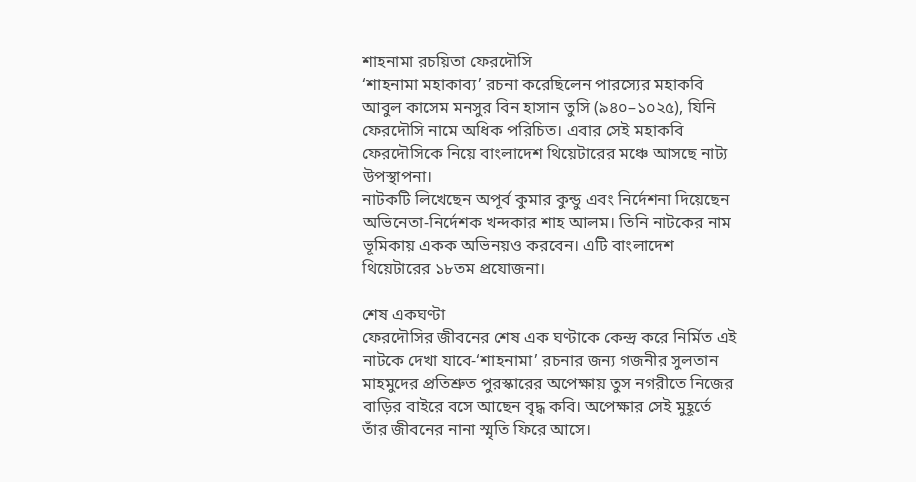শাহনামা রচয়িতা ফেরদৌসি
‘শাহনামা মহাকাব্য’ রচনা করেছিলেন পারস্যের মহাকবি আবুল কাসেম মনসুর বিন হাসান তুসি (৯৪০–১০২৫), যিনি ফেরদৌসি নামে অধিক পরিচিত। এবার সেই মহাকবি ফেরদৌসিকে নিয়ে বাংলাদেশ থিয়েটারের মঞ্চে আসছে নাট্য উপস্থাপনা।
নাটকটি লিখেছেন অপূর্ব কুমার কুন্ডু এবং নির্দেশনা দিয়েছেন অভিনেতা-নির্দেশক খন্দকার শাহ আলম। তিনি নাটকের নাম ভূমিকায় একক অভিনয়ও করবেন। এটি বাংলাদেশ থিয়েটারের ১৮তম প্রযোজনা।

শেষ একঘণ্টা
ফেরদৌসির জীবনের শেষ এক ঘণ্টাকে কেন্দ্র করে নির্মিত এই নাটকে দেখা যাবে-‘শাহনামা’ রচনার জন্য গজনীর সুলতান মাহমুদের প্রতিশ্রুত পুরস্কারের অপেক্ষায় তুস নগরীতে নিজের বাড়ির বাইরে বসে আছেন বৃদ্ধ কবি। অপেক্ষার সেই মুহূর্তে তাঁর জীবনের নানা স্মৃতি ফিরে আসে।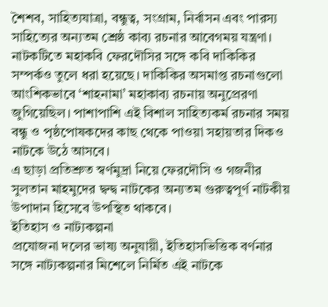শৈশব, সাহিত্যযাত্রা, বন্ধুত্ব, সংগ্রাম, নির্বাসন এবং পারস্য সাহিত্যের অন্যতম শ্রেষ্ঠ কাব্য রচনার আবেগময় যন্ত্রণা।
নাটকটিতে মহাকবি ফেরদৌসির সঙ্গে কবি দাকিকির সম্পর্কও তুলে ধরা হয়েছে। দাকিকির অসমাপ্ত রচনাগুলো আংশিকভাবে ‘শাহনামা’ মহাকাব্য রচনায় অনুপ্রেরণা জুগিয়েছিল। পাশাপাশি এই বিশাল সাহিত্যকর্ম রচনার সময় বন্ধু ও পৃষ্ঠপোষকদের কাছ থেকে পাওয়া সহায়তার দিকও নাটকে উঠে আসবে।
এ ছাড়া প্রতিশ্রুত স্বর্ণমুদ্রা নিয়ে ফেরদৌসি ও গজনীর সুলতান মাহমুদের দ্বন্দ্ব নাটকের অন্যতম গুরুত্বপূর্ণ নাটকীয় উপাদান হিসেবে উপস্থিত থাকবে।
ইতিহাস ও নাট্যকল্পনা
প্রযোজনা দলের ভাষ্য অনুযায়ী, ইতিহাসভিত্তিক বর্ণনার সঙ্গে নাট্যকল্পনার মিশেলে নির্মিত এই নাটকে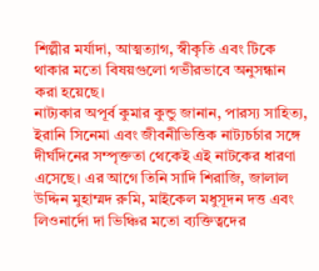শিল্পীর মর্যাদা, আত্মত্যাগ, স্বীকৃতি এবং টিকে থাকার মতো বিষয়গুলো গভীরভাবে অনুসন্ধান করা হয়েছে।
নাট্যকার অপূর্ব কুমার কুন্ডু জানান, পারস্য সাহিত্য, ইরানি সিনেমা এবং জীবনীভিত্তিক নাট্যচর্চার সঙ্গে দীর্ঘদিনের সম্পৃক্ততা থেকেই এই নাটকের ধারণা এসেছে। এর আগে তিনি সাদি শিরাজি, জালাল উদ্দিন মুহাম্মদ রুমি, মাইকেল মধুসূদন দত্ত এবং লিওনার্দো দা ভিঞ্চির মতো ব্যক্তিত্বদের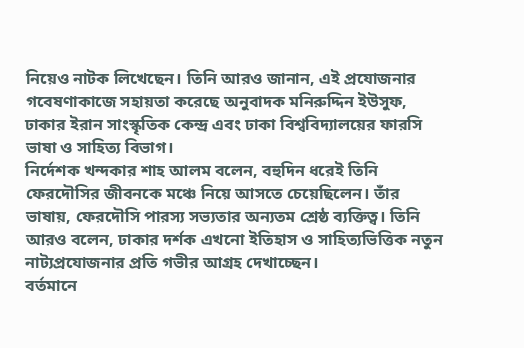নিয়েও নাটক লিখেছেন। তিনি আরও জানান, এই প্রযোজনার গবেষণাকাজে সহায়তা করেছে অনুবাদক মনিরুদ্দিন ইউসুফ, ঢাকার ইরান সাংস্কৃতিক কেন্দ্র এবং ঢাকা বিশ্ববিদ্যালয়ের ফারসি ভাষা ও সাহিত্য বিভাগ।
নির্দেশক খন্দকার শাহ আলম বলেন, বহুদিন ধরেই তিনি ফেরদৌসির জীবনকে মঞ্চে নিয়ে আসতে চেয়েছিলেন। তাঁর ভাষায়, ফেরদৌসি পারস্য সভ্যতার অন্যতম শ্রেষ্ঠ ব্যক্তিত্ব। তিনি আরও বলেন, ঢাকার দর্শক এখনো ইতিহাস ও সাহিত্যভিত্তিক নতুন নাট্যপ্রযোজনার প্রতি গভীর আগ্রহ দেখাচ্ছেন।
বর্তমানে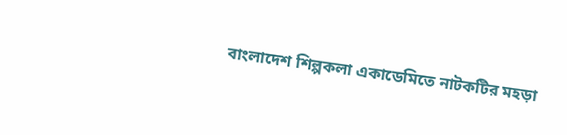বাংলাদেশ শিল্পকলা একাডেমিতে নাটকটির মহড়া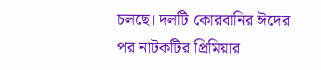চলছে। দলটি কোরবানির ঈদের পর নাটকটির প্রিমিয়ার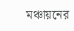মঞ্চায়নের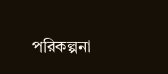পরিকল্পনা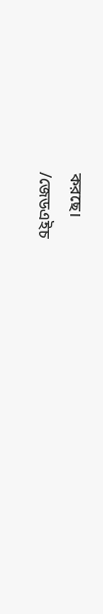করছে।
/জেডএইচ